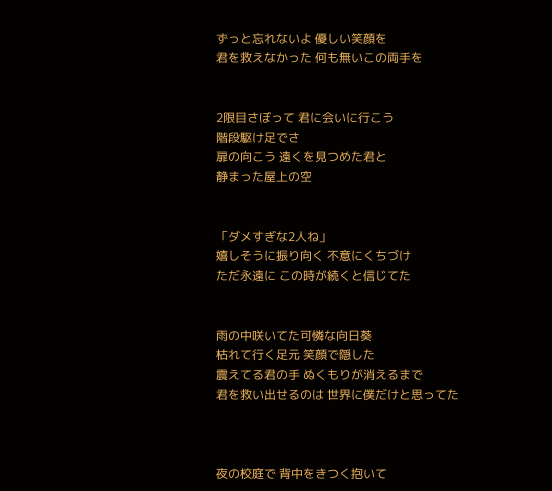ずっと忘れないよ 優しい笑顔を
君を救えなかった 何も無いこの両手を


2限目さぼって 君に会いに行こう
階段駆け足でさ
扉の向こう 遠くを見つめた君と
静まった屋上の空


「ダメすぎな2人ね」
嬉しそうに振り向く 不意にくちづけ
ただ永遠に この時が続くと信じてた


雨の中咲いてた可憐な向日葵
枯れて行く足元 笑顔で隠した
震えてる君の手 ぬくもりが消えるまで
君を救い出せるのは 世界に僕だけと思ってた



夜の校庭で 背中をきつく抱いて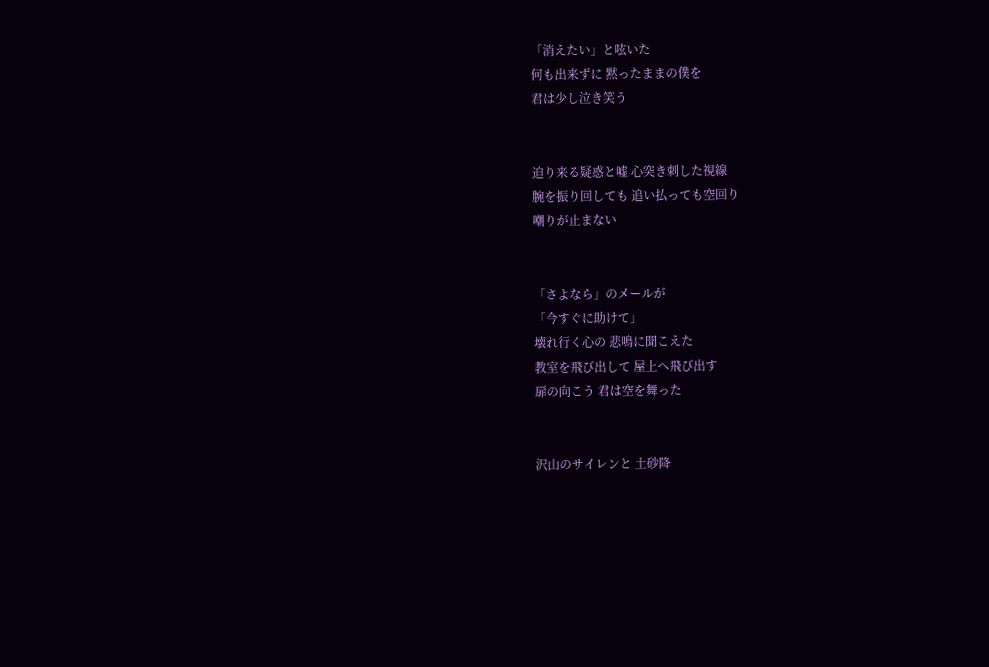「消えたい」と呟いた
何も出来ずに 黙ったままの僕を
君は少し泣き笑う


迫り来る疑惑と嘘 心突き刺した視線
腕を振り回しても 追い払っても空回り
嘲りが止まない


「さよなら」のメールが
「今すぐに助けて」
壊れ行く心の 悲鳴に聞こえた
教室を飛び出して 屋上へ飛び出す
扉の向こう 君は空を舞った


沢山のサイレンと 土砂降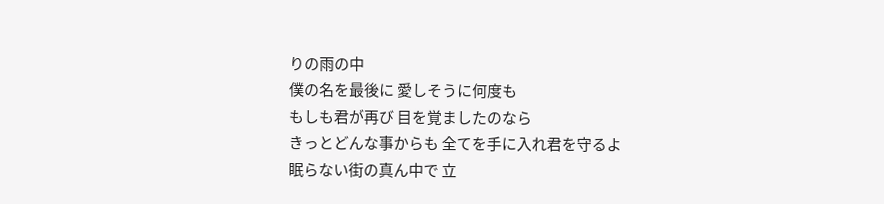りの雨の中
僕の名を最後に 愛しそうに何度も
もしも君が再び 目を覚ましたのなら
きっとどんな事からも 全てを手に入れ君を守るよ
眠らない街の真ん中で 立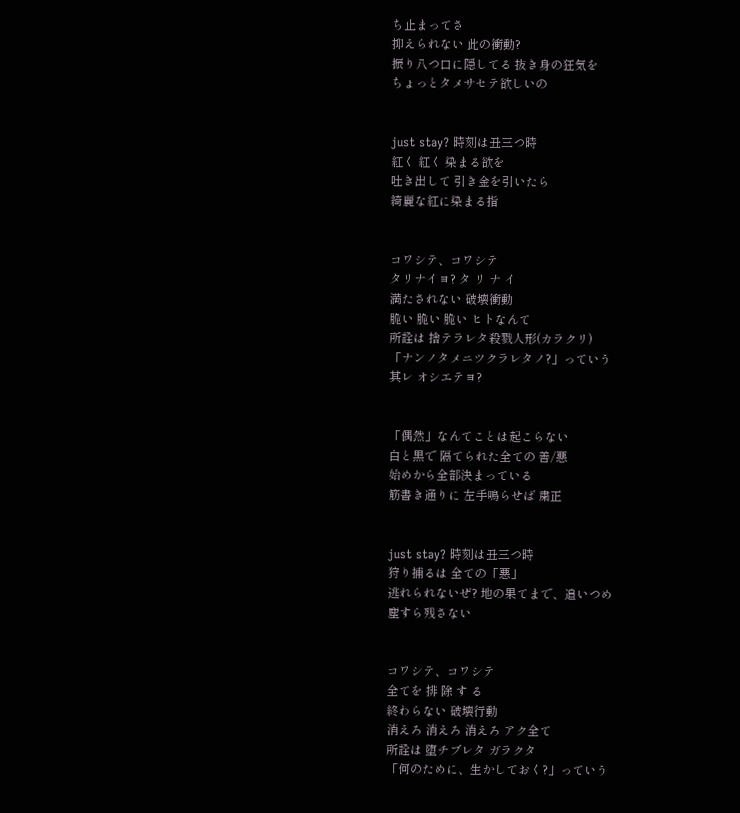ち止まってさ
抑えられない 此の衝動?
振り八つ口に隠してる 抜き身の狂気を
ちょっとタメサセテ欲しいの


just stay? 時刻は丑三つ時
紅く 紅く 染まる欲を
吐き出して 引き金を引いたら
綺麗な紅に染まる指


コワシテ、コワシテ
タリナイヨ? タ リ ナ イ
満たされない 破壊衝動
脆い 脆い 脆い ヒトなんて
所詮は 捨テラレタ殺戮人形(カラクリ)
「ナンノタメニツクラレタノ?」っていう
其レ オシエテヨ?


「偶然」なんてことは起こらない
白と黒で 隔てられた全ての 善/悪
始めから全部決まっている
筋書き通りに 左手鳴らせば 粛正


just stay? 時刻は丑三つ時
狩り捕るは 全ての「悪」
逃れられないぜ? 地の果てまで、追いつめ
塵すら残さない


コワシテ、コワシテ
全てを 排 除 す る
終わらない 破壊行動
消えろ 消えろ 消えろ アク全て
所詮は 堕チブレタ ガラクタ
「何のために、生かしておく?」っていう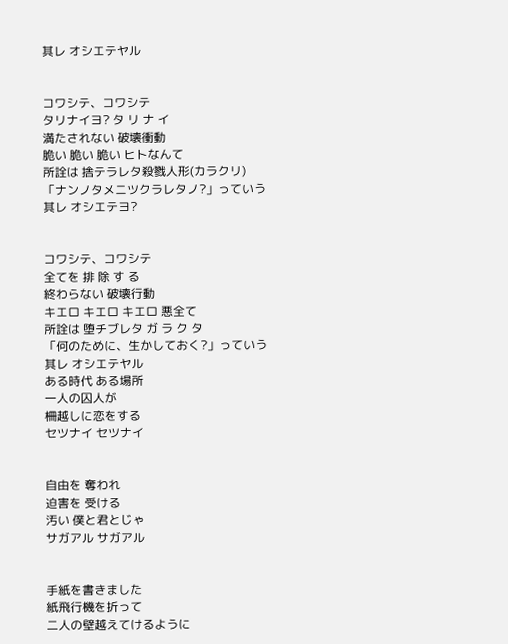其レ オシエテヤル


コワシテ、コワシテ
タリナイヨ? タ リ ナ イ
満たされない 破壊衝動
脆い 脆い 脆い ヒトなんて
所詮は 捨テラレタ殺戮人形(カラクリ)
「ナンノタメニツクラレタノ?」っていう
其レ オシエテヨ?


コワシテ、コワシテ
全てを 排 除 す る
終わらない 破壊行動
キエロ キエロ キエロ 悪全て
所詮は 堕チブレタ ガ ラ ク タ
「何のために、生かしておく?」っていう
其レ オシエテヤル
ある時代 ある場所
一人の囚人が
柵越しに恋をする
セツナイ セツナイ


自由を 奪われ
迫害を 受ける
汚い 僕と君とじゃ
サガアル サガアル


手紙を書きました
紙飛行機を折って
二人の壁越えてけるように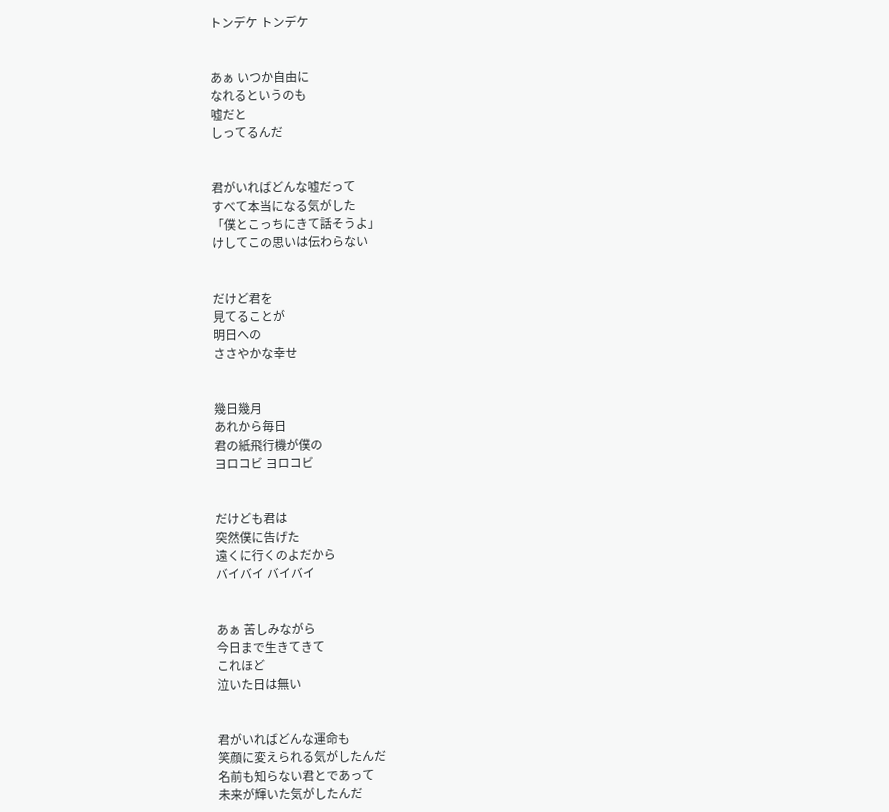トンデケ トンデケ


あぁ いつか自由に
なれるというのも
嘘だと
しってるんだ


君がいればどんな嘘だって
すべて本当になる気がした
「僕とこっちにきて話そうよ」
けしてこの思いは伝わらない


だけど君を
見てることが
明日への
ささやかな幸せ


幾日幾月
あれから毎日
君の紙飛行機が僕の
ヨロコビ ヨロコビ


だけども君は
突然僕に告げた
遠くに行くのよだから
バイバイ バイバイ


あぁ 苦しみながら
今日まで生きてきて
これほど
泣いた日は無い


君がいればどんな運命も
笑顔に変えられる気がしたんだ
名前も知らない君とであって
未来が輝いた気がしたんだ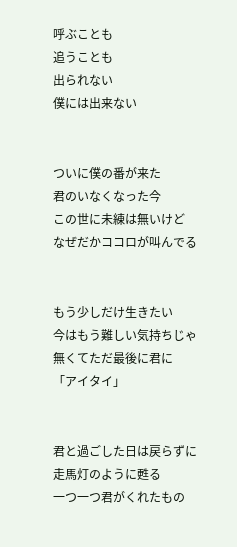呼ぶことも
追うことも
出られない
僕には出来ない


ついに僕の番が来た
君のいなくなった今
この世に未練は無いけど
なぜだかココロが叫んでる


もう少しだけ生きたい
今はもう難しい気持ちじゃ
無くてただ最後に君に
「アイタイ」


君と過ごした日は戻らずに
走馬灯のように甦る
一つ一つ君がくれたもの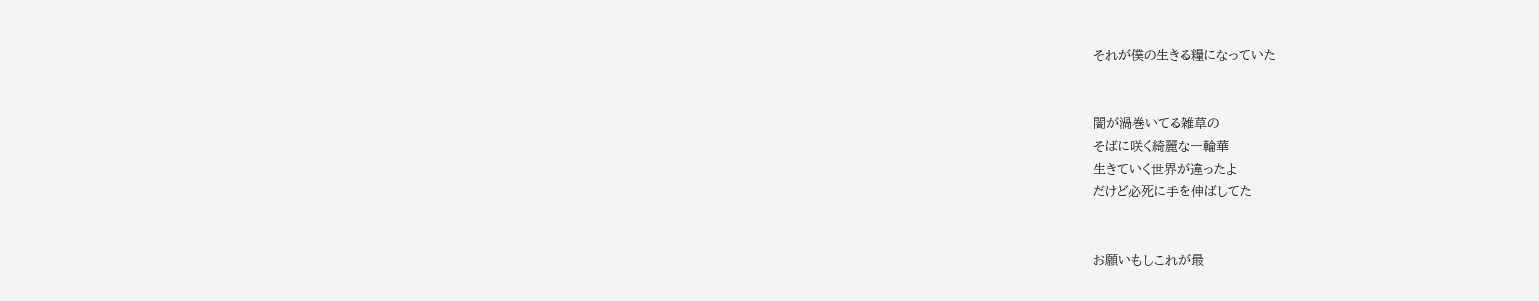それが僕の生きる糧になっていた


闇が渦巻いてる雑草の
そばに咲く綺麗な一輪華
生きていく世界が違ったよ
だけど必死に手を伸ばしてた


お願いもしこれが最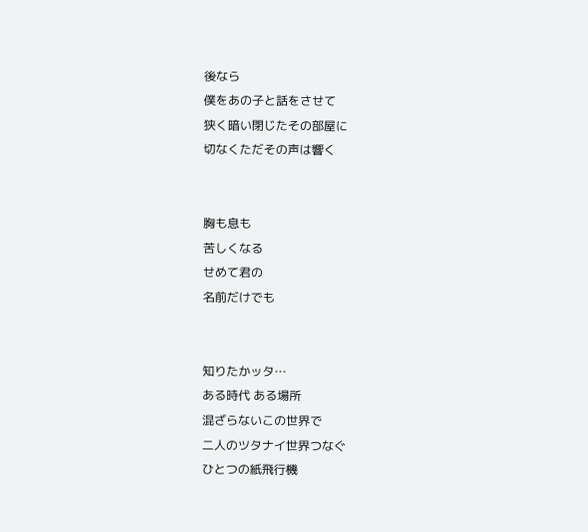後なら
僕をあの子と話をさせて
狭く暗い閉じたその部屋に
切なくただその声は響く


胸も息も
苦しくなる
せめて君の
名前だけでも


知りたかッタ…
ある時代 ある場所
混ざらないこの世界で
二人のツタナイ世界つなぐ
ひとつの紙飛行機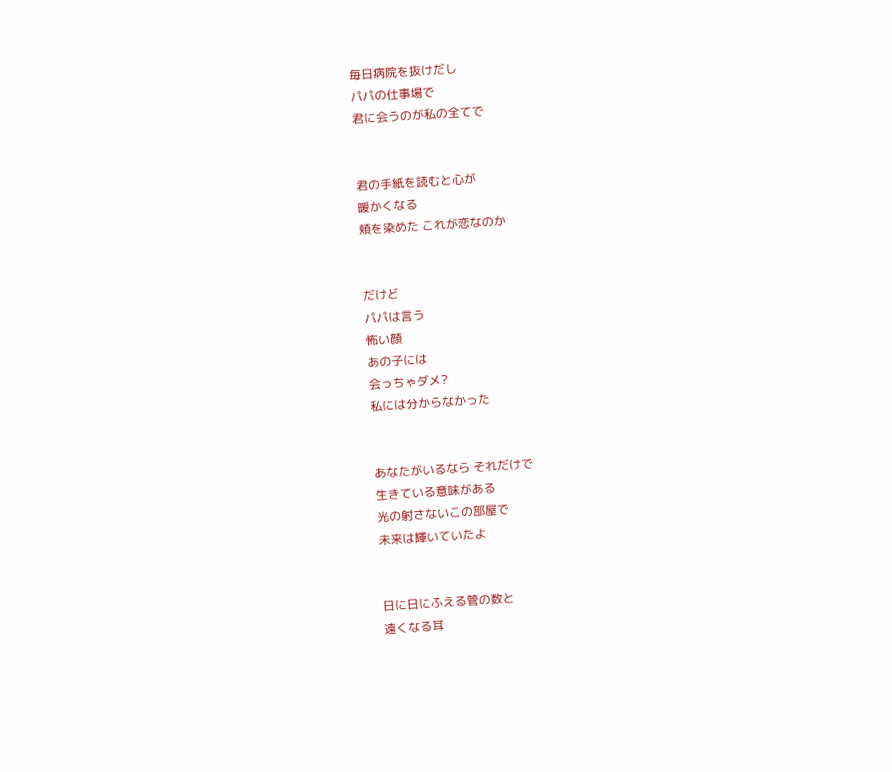毎日病院を抜けだし
パパの仕事場で
君に会うのが私の全てで


君の手紙を読むと心が
暖かくなる
頬を染めた これが恋なのか


だけど
パパは言う
怖い顔
あの子には
会っちゃダメ?
私には分からなかった


あなたがいるなら それだけで
生きている意味がある
光の射さないこの部屋で
未来は輝いていたよ


日に日にふえる管の数と
遠くなる耳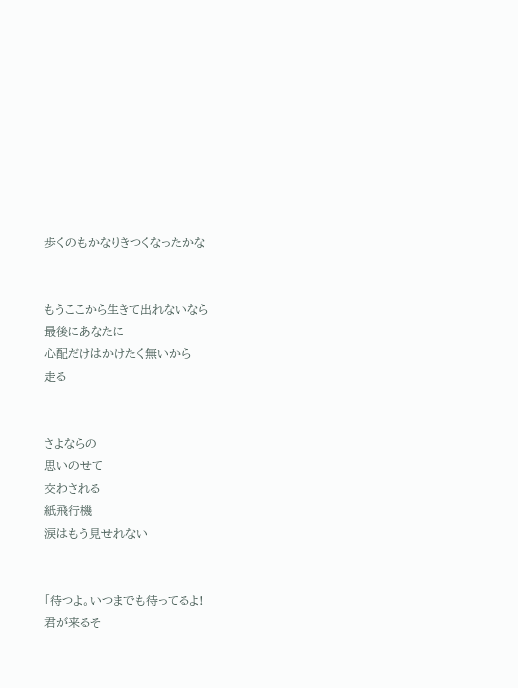歩くのもかなりきつくなったかな


もうここから生きて出れないなら
最後にあなたに
心配だけはかけたく無いから
走る


さよならの
思いのせて
交わされる
紙飛行機
涙はもう見せれない


「待つよ。いつまでも待ってるよ!
君が来るそ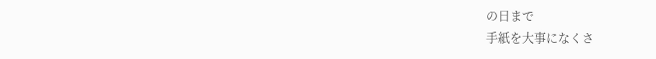の日まで
手紙を大事になくさ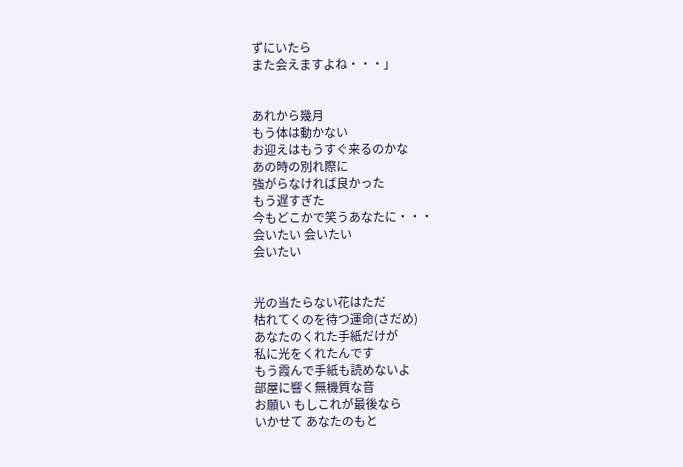ずにいたら
また会えますよね・・・」


あれから幾月
もう体は動かない
お迎えはもうすぐ来るのかな
あの時の別れ際に
強がらなければ良かった
もう遅すぎた
今もどこかで笑うあなたに・・・
会いたい 会いたい
会いたい


光の当たらない花はただ
枯れてくのを待つ運命(さだめ)
あなたのくれた手紙だけが
私に光をくれたんです
もう霞んで手紙も読めないよ
部屋に響く無機質な音
お願い もしこれが最後なら
いかせて あなたのもと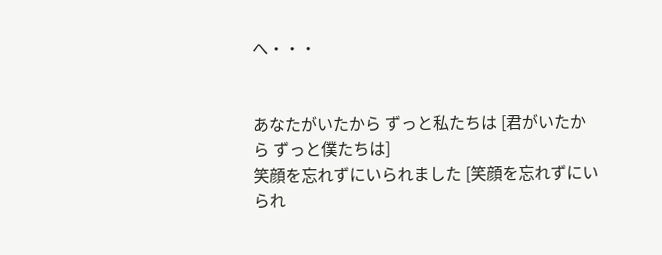へ・・・


あなたがいたから ずっと私たちは [君がいたから ずっと僕たちは]
笑顔を忘れずにいられました [笑顔を忘れずにいられ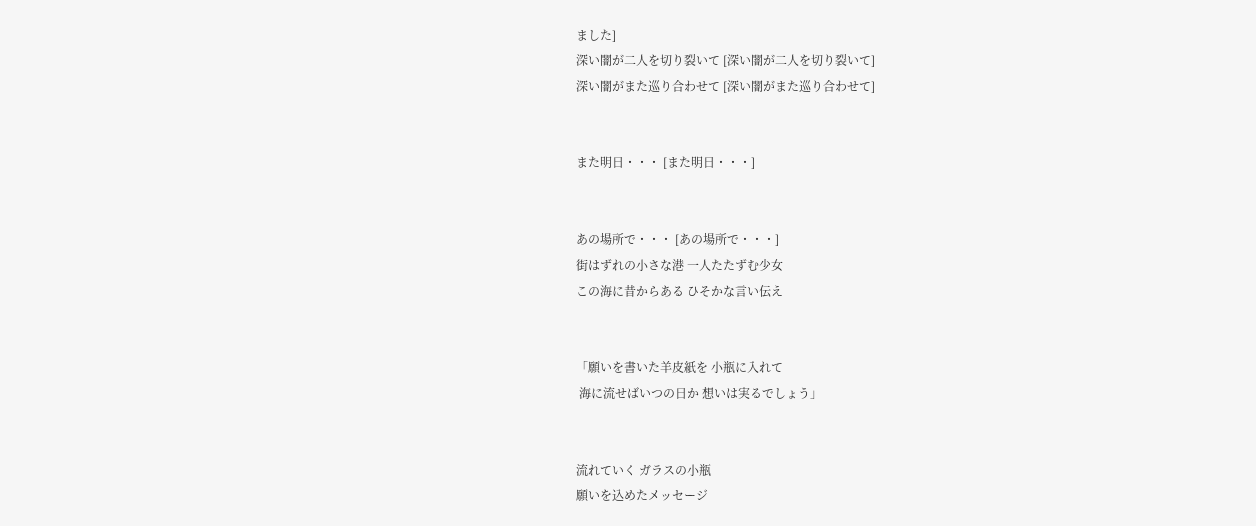ました]
深い闇が二人を切り裂いて [深い闇が二人を切り裂いて]
深い闇がまた巡り合わせて [深い闇がまた巡り合わせて]


また明日・・・ [また明日・・・]


あの場所で・・・ [あの場所で・・・]
街はずれの小さな港 一人たたずむ少女
この海に昔からある ひそかな言い伝え


「願いを書いた羊皮紙を 小瓶に入れて
 海に流せばいつの日か 想いは実るでしょう」


流れていく ガラスの小瓶
願いを込めたメッセージ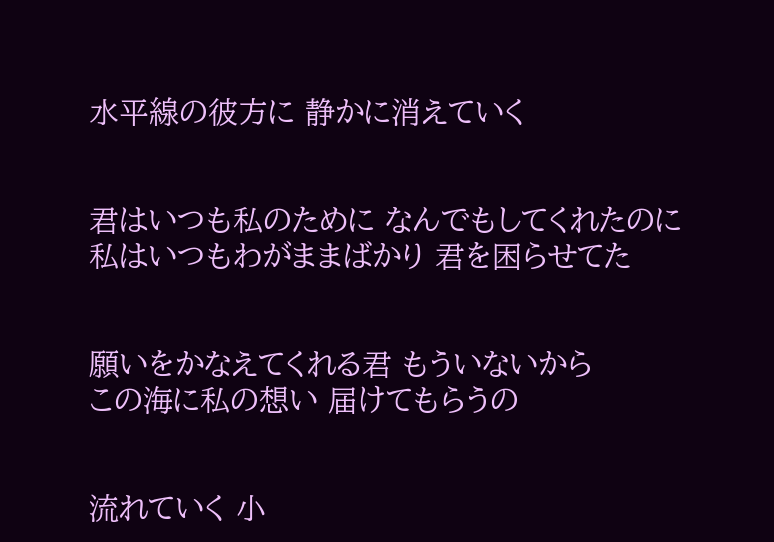水平線の彼方に 静かに消えていく


君はいつも私のために なんでもしてくれたのに
私はいつもわがままばかり 君を困らせてた


願いをかなえてくれる君 もういないから
この海に私の想い 届けてもらうの


流れていく 小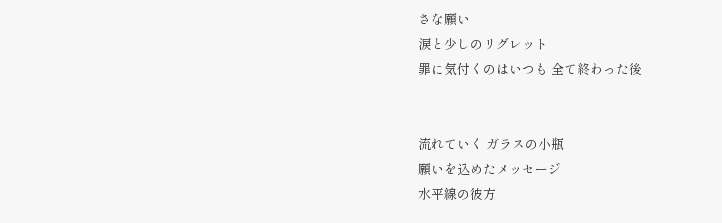さな願い
涙と少しのリグレット
罪に気付くのはいつも 全て終わった後


流れていく ガラスの小瓶
願いを込めたメッセージ
水平線の彼方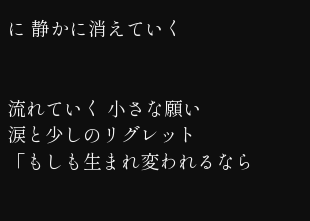に 静かに消えていく


流れていく 小さな願い
涙と少しのリグレット
「もしも生まれ変われるなら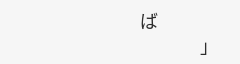ば
               」